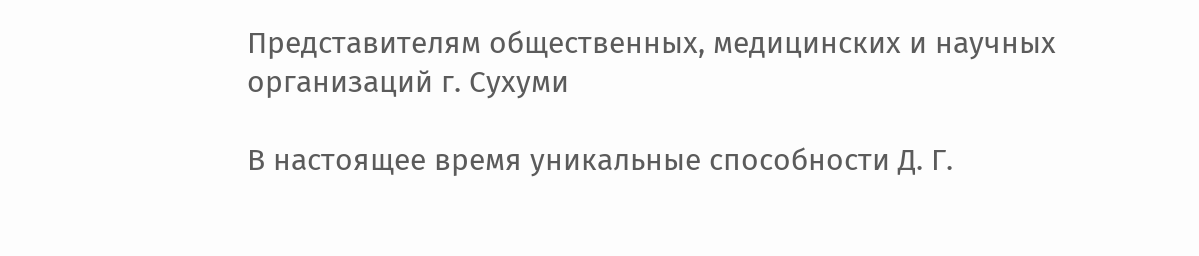Представителям общественных, медицинских и научных организаций г. Сухуми

В настоящее время уникальные способности Д. Г.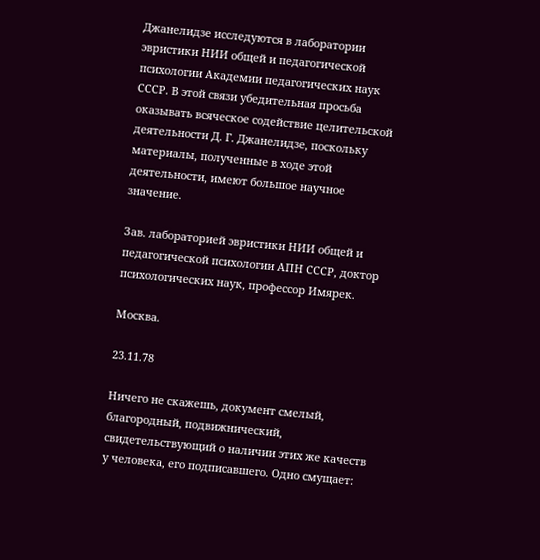Джанелидзе исследуются в лаборатории эвристики НИИ общей и педагогической психологии Академии педагогических наук СССР. В этой связи убедительная просьба оказывать всяческое содействие целительской деятельности Д. Г. Джанелидзе, поскольку материалы, полученные в ходе этой деятельности, имеют большое научное значение.

Зав. лабораторией эвристики НИИ общей и педагогической психологии АПН СССР, доктор психологических наук, профессор Имярек.

Москва.

23.11.78

Ничего не скажешь, документ смелый, благородный, подвижнический, свидетельствующий о наличии этих же качеств у человека, его подписавшего. Одно смущает: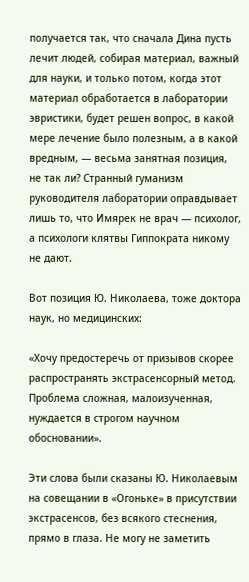получается так, что сначала Дина пусть лечит людей, собирая материал, важный для науки, и только потом, когда этот материал обработается в лаборатории эвристики, будет решен вопрос, в какой мере лечение было полезным, а в какой вредным, — весьма занятная позиция, не так ли? Странный гуманизм руководителя лаборатории оправдывает лишь то, что Имярек не врач — психолог, а психологи клятвы Гиппократа никому не дают.

Вот позиция Ю. Николаева, тоже доктора наук, но медицинских:

«Хочу предостеречь от призывов скорее распространять экстрасенсорный метод. Проблема сложная, малоизученная, нуждается в строгом научном обосновании».

Эти слова были сказаны Ю. Николаевым на совещании в «Огоньке» в присутствии экстрасенсов, без всякого стеснения, прямо в глаза. Не могу не заметить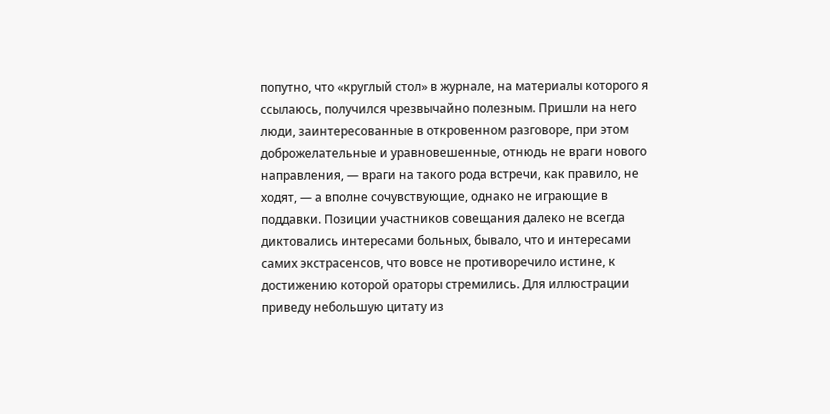попутно, что «круглый стол» в журнале, на материалы которого я ссылаюсь, получился чрезвычайно полезным. Пришли на него люди, заинтересованные в откровенном разговоре, при этом доброжелательные и уравновешенные, отнюдь не враги нового направления, — враги на такого рода встречи, как правило, не ходят, — а вполне сочувствующие, однако не играющие в поддавки. Позиции участников совещания далеко не всегда диктовались интересами больных, бывало, что и интересами самих экстрасенсов, что вовсе не противоречило истине, к достижению которой ораторы стремились. Для иллюстрации приведу небольшую цитату из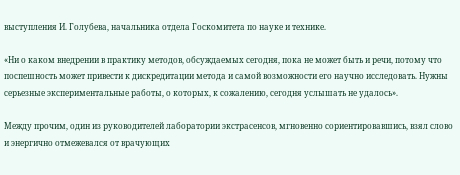выступления И. Голубева, начальника отдела Госкомитета по науке и технике.

«Ни о каком внедрении в практику методов, обсуждаемых сегодня, пока не может быть и речи, потому что поспешность может привести к дискредитации метода и самой возможности его научно исследовать. Нужны серьезные экспериментальные работы, о которых, к сожалению, сегодня услышать не удалось».

Между прочим, один из руководителей лаборатории экстрасенсов, мгновенно сориентировавшись, взял слово и энергично отмежевался от врачующих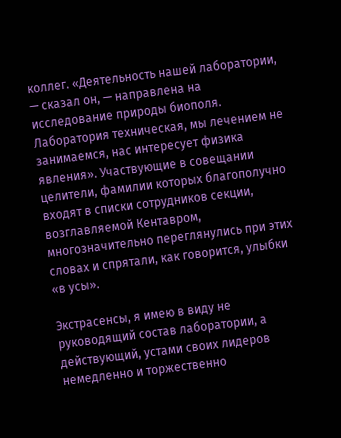коллег. «Деятельность нашей лаборатории, — сказал он, — направлена на исследование природы биополя. Лаборатория техническая, мы лечением не занимаемся, нас интересует физика явления». Участвующие в совещании целители, фамилии которых благополучно входят в списки сотрудников секции, возглавляемой Кентавром, многозначительно переглянулись при этих словах и спрятали, как говорится, улыбки «в усы».

Экстрасенсы, я имею в виду не руководящий состав лаборатории, а действующий, устами своих лидеров немедленно и торжественно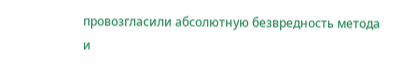провозгласили абсолютную безвредность метода и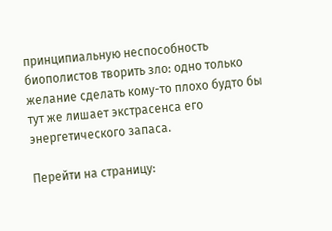принципиальную неспособность биополистов творить зло: одно только желание сделать кому-то плохо будто бы тут же лишает экстрасенса его энергетического запаса.

Перейти на страницу: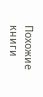Похожие книги